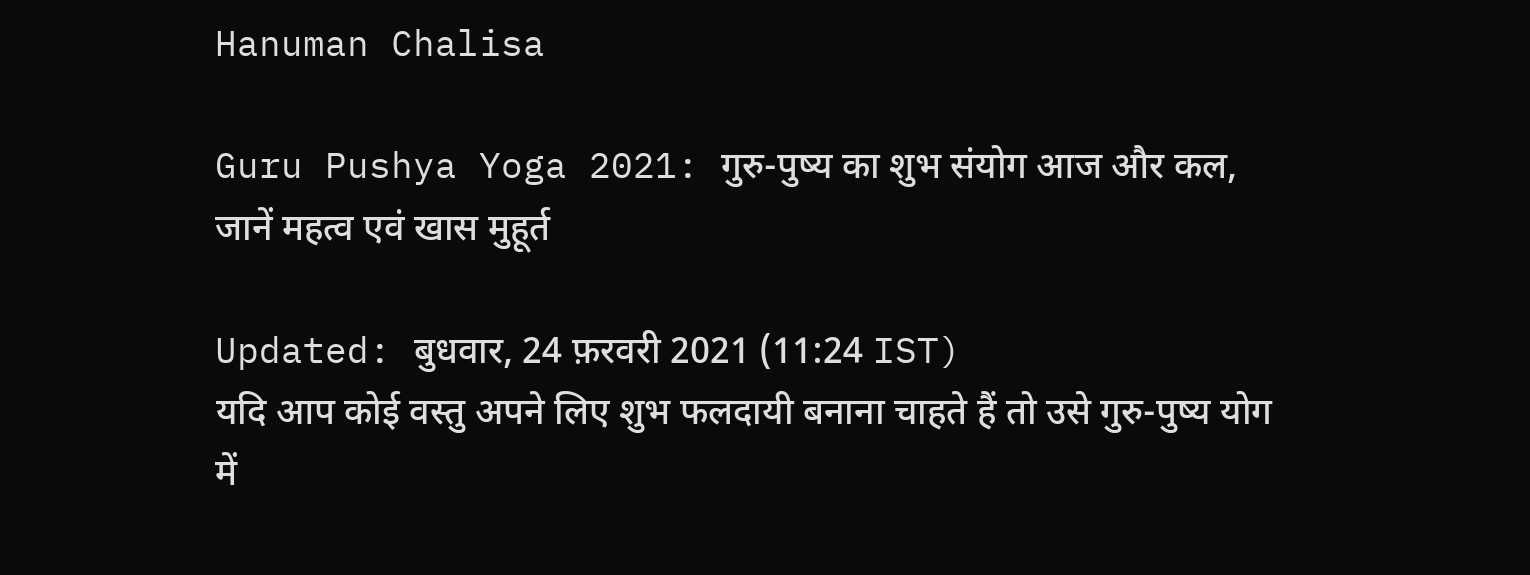Hanuman Chalisa

Guru Pushya Yoga 2021: गुरु-पुष्य का शुभ संयोग आज और कल, जानें महत्व एवं खास मुहूर्त

Updated: बुधवार, 24 फ़रवरी 2021 (11:24 IST)
यदि आप कोई वस्तु अपने लिए शुभ फलदायी बनाना चाहते हैं तो उसे गुरु-पुष्य योग में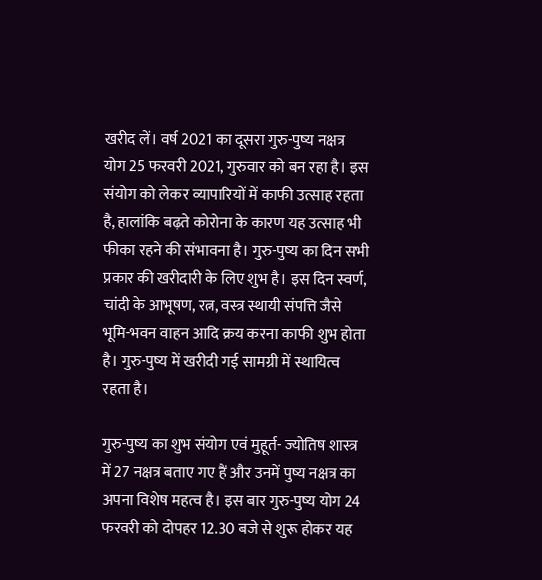खरीद लें। वर्ष 2021 का दूसरा गुरु-पुष्य नक्षत्र योग 25 फरवरी 2021, गुरुवार को बन रहा है। इस संयोग को लेकर व्यापारियों में काफी उत्साह रहता है, हालांकि बढ़ते कोरोना के कारण यह उत्साह भी फीका रहने की संभावना है। गुरु-पुष्य का दिन सभी प्रकार की खरीदारी के लिए शुभ है। इस दिन स्वर्ण, चांदी के आभूषण, रत्न, वस्त्र स्थायी संपत्ति जैसे भूमि-भवन वाहन आदि क्रय करना काफी शुभ होता है। गुरु-पुष्य में खरीदी गई सामग्री में स्थायित्व रहता है।

गुरु-पुष्य का शुभ संयोग एवं मुहूर्त- ज्योतिष शास्त्र में 27 नक्षत्र बताए गए हैं और उनमें पुष्य नक्षत्र का अपना विशेष महत्व है। इस बार गुरु-पुष्य योग 24 फरवरी को दोपहर 12.30 बजे से शुरू होकर यह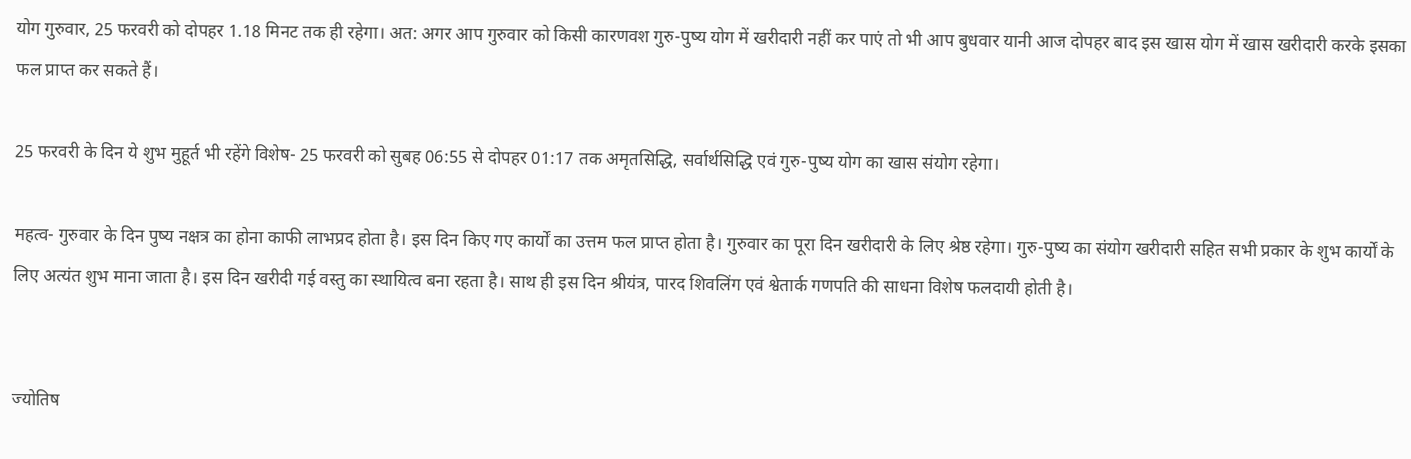योग गुरुवार, 25 फरवरी को दोपहर 1.18 मिनट तक ही रहेगा। अत: अगर आप गुरुवार को किसी कारणवश गुरु-पुष्य योग में खरीदारी नहीं कर पाएं तो भी आप बुधवार यानी आज दोपहर बाद इस खास योग में खास खरीदारी करके इसका फल प्राप्त कर सकते हैं।

25 फरवरी के दिन ये शुभ मुहूर्त भी रहेंगे विशेष- 25 फरवरी को सुबह 06:55 से दोपहर 01:17 तक अमृतसिद्धि, सर्वार्थसिद्धि एवं गुरु-पुष्य योग का खास संयोग रहेगा।

महत्व- गुरुवार के दिन पुष्य नक्षत्र का होना काफी लाभप्रद होता है। इस दिन किए गए कार्यों का उत्तम फल प्राप्त होता है। गुरुवार का पूरा दिन खरीदारी के लिए श्रेष्ठ रहेगा। गुरु-पुष्य का संयोग खरीदारी सहित सभी प्रकार के शुभ कार्यों के लिए अत्यंत शुभ माना जाता है। इस दिन खरीदी गई वस्तु का स्थायित्व बना रहता है। साथ ही इस दिन श्रीयंत्र, पारद शिवलिंग एवं श्वेतार्क गणपति की साधना विशेष फलदायी होती है।


ज्योतिष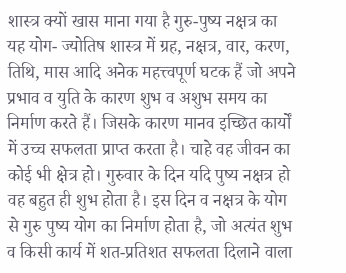शास्त्र क्यों खास माना गया है गुरु-पुष्य नक्षत्र का यह योग- ज्योतिष शास्त्र में ग्रह, नक्षत्र, वार, करण, तिथि, मास आदि अनेक महत्त्वपूर्ण घटक हैं जो अपने प्रभाव व युति के कारण शुभ व अशुभ समय का निर्माण करते हैं। जिसके कारण मानव इच्छित कार्यों में उच्च सफलता प्राप्त करता है। चाहे वह जीवन का कोई भी क्षेत्र हो। गुरुवार के दिन यदि पुष्य नक्षत्र हो वह बहुत ही शुभ होता है। इस दिन व नक्षत्र के योग से गुरु पुष्य योग का निर्माण होता है, जो अत्यंत शुभ व किसी कार्य में शत-प्रतिशत सफलता दिलाने वाला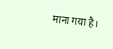माना गया है।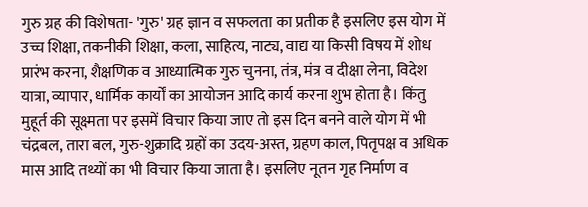गुरु ग्रह की विशेषता- 'गुरु' ग्रह ज्ञान व सफलता का प्रतीक है इसलिए इस योग में उच्च शिक्षा, तकनीकी शिक्षा, कला, साहित्य, नाट्य, वाद्य या किसी विषय में शोध प्रारंभ करना, शैक्षणिक व आध्यात्मिक गुरु चुनना, तंत्र, मंत्र व दीक्षा लेना, विदेश यात्रा, व्यापार, धार्मिक कार्यों का आयोजन आदि कार्य करना शुभ होता है। किंतु मुहूर्त की सूक्ष्मता पर इसमें विचार किया जाए तो इस दिन बनने वाले योग में भी चंद्रबल, तारा बल, गुरु-शुक्रादि ग्रहों का उदय-अस्त, ग्रहण काल, पितृपक्ष व अधिक मास आदि तथ्यों का भी विचार किया जाता है। इसलिए नूतन गृह निर्माण व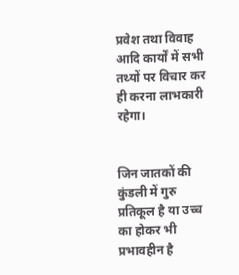प्रवेश तथा विवाह आदि कार्यों में सभी तथ्यों पर विचार कर ही करना लाभकारी रहेगा।


जिन जातकों की कुंडली में गुरु प्रतिकूल है या उच्च का होकर भी प्रभावहीन है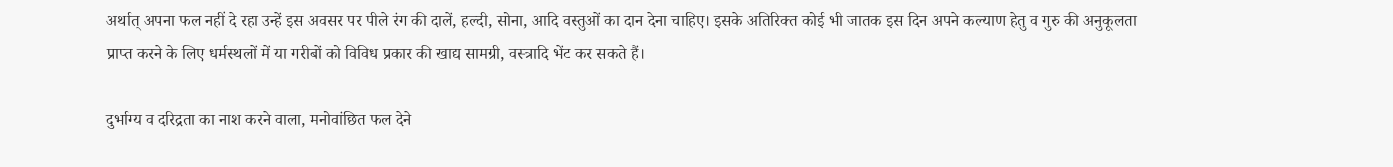अर्थात्‌ अपना फल नहीं दे रहा उन्हें इस अवसर पर पीले रंग की दालें, हल्दी, सोना, आदि वस्तुओं का दान देना चाहिए। इसके अतिरिक्त कोई भी जातक इस दिन अपने कल्याण हेतु व गुरु की अनुकूलता प्राप्त करने के लिए धर्मस्थलों में या गरीबों को विविध प्रकार की खाद्य सामग्री, वस्त्रादि भेंट कर सकते हैं।

दुर्भाग्य व दरिद्रता का नाश करने वाला, मनोवांछित फल देने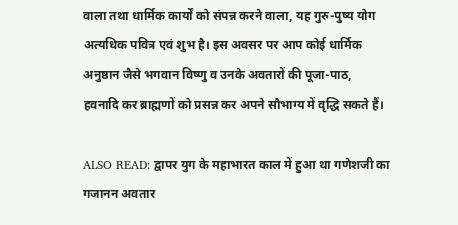वाला तथा धार्मिक कार्यों को संपन्न करने वाला, यह गुरु-पुष्य योग अत्यधिक पवित्र एवं शुभ है। इस अवसर पर आप कोई धार्मिक अनुष्ठान जैसे भगवान विष्णु व उनके अवतारों की पूजा-पाठ, हवनादि कर ब्राह्मणों को प्रसन्न कर अपने सौभाग्य में वृद्धि सकते हैं।

ALSO READ: द्वापर युग के महाभारत काल में हुआ था गणेशजी का गजानन अवतार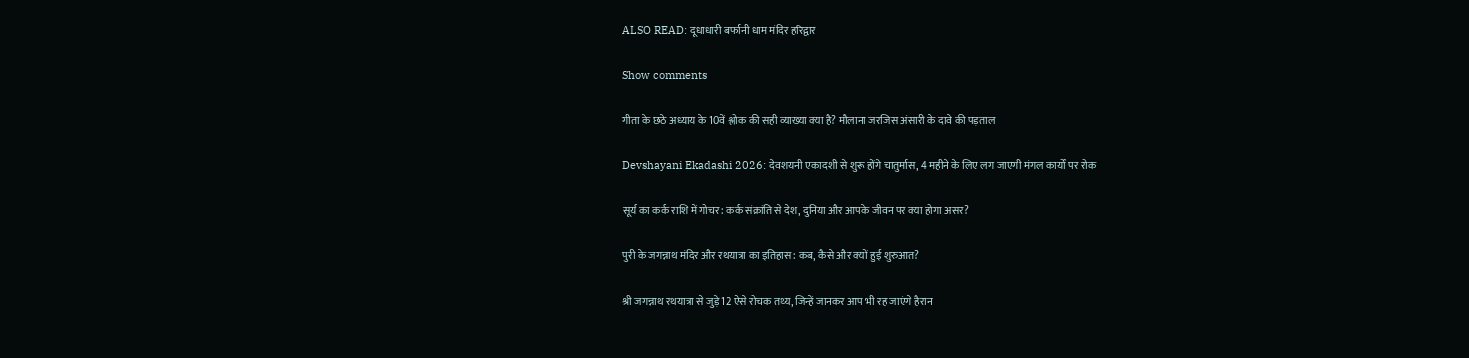ALSO READ: दूधाधारी बर्फानी धाम मंदिर हरिद्वार

Show comments

गीता के छठे अध्याय के 10वें श्लोक की सही व्याख्या क्या है? मौलाना जरजिस अंसारी के दावे की पड़ताल

Devshayani Ekadashi 2026: देवशयनी एकादशी से शुरू होंगे चातुर्मास, 4 महीने के लिए लग जाएगी मंगल कार्यों पर रोक

सूर्य का कर्क राशि में गोचर: कर्क संक्रांति से देश, दुनिया और आपके जीवन पर क्या होगा असर?

पुरी के जगन्नाथ मंदिर और रथयात्रा का इतिहास: कब, कैसे और क्यों हुई शुरुआत?

श्री जगन्नाथ रथयात्रा से जुड़े 12 ऐसे रोचक तथ्य, जिन्हें जानकर आप भी रह जाएंगे हैरान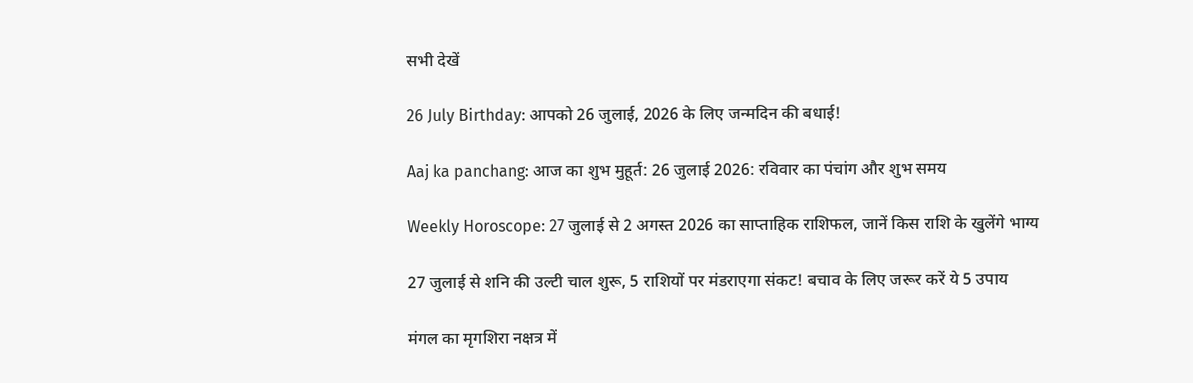सभी देखें

26 July Birthday: आपको 26 जुलाई, 2026 के लिए जन्मदिन की बधाई!

Aaj ka panchang: आज का शुभ मुहूर्त: 26 जुलाई 2026: रविवार का पंचांग और शुभ समय

Weekly Horoscope: 27 जुलाई से 2 अगस्त 2026 का साप्ताहिक राशिफल, जानें किस राशि के खुलेंगे भाग्य

27 जुलाई से शनि की उल्टी चाल शुरू, 5 राशियों पर मंडराएगा संकट! बचाव के लिए जरूर करें ये 5 उपाय

मंगल का मृगशिरा नक्षत्र में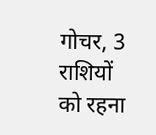गोचर, 3 राशियों को रहना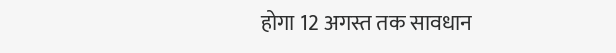होगा 12 अगस्त तक सावधान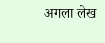अगला लेख